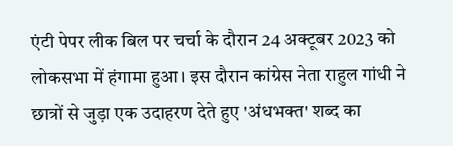एंटी पेपर लीक बिल पर चर्चा के दौरान 24 अक्टूबर 2023 को लोकसभा में हंगामा हुआ। इस दौरान कांग्रेस नेता राहुल गांधी ने छात्रों से जुड़ा एक उदाहरण देते हुए 'अंधभक्त' शब्द का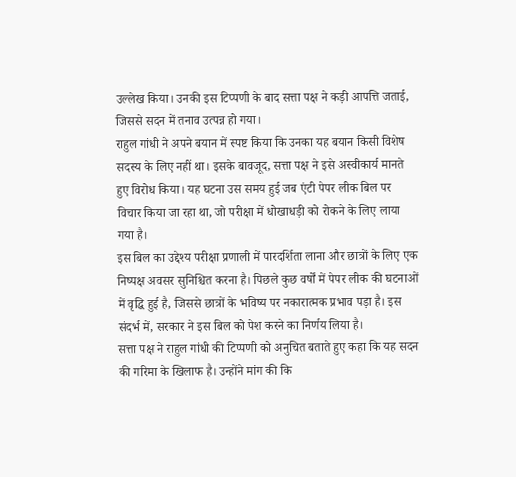उल्लेख किया। उनकी इस टिप्पणी के बाद सत्ता पक्ष ने कड़ी आपत्ति जताई, जिससे सदन में तनाव उत्पन्न हो गया।
राहुल गांधी ने अपने बयान में स्पष्ट किया कि उनका यह बयान किसी विशेष सदस्य के लिए नहीं था। इसके बावजूद, सत्ता पक्ष ने इसे अस्वीकार्य मानते हुए विरोध किया। यह घटना उस समय हुई जब एंटी पेपर लीक बिल पर विचार किया जा रहा था, जो परीक्षा में धोखाधड़ी को रोकने के लिए लाया गया है।
इस बिल का उद्देश्य परीक्षा प्रणाली में पारदर्शिता लाना और छात्रों के लिए एक निष्पक्ष अवसर सुनिश्चित करना है। पिछले कुछ वर्षों में पेपर लीक की घटनाओं में वृद्धि हुई है, जिससे छात्रों के भविष्य पर नकारात्मक प्रभाव पड़ा है। इस संदर्भ में, सरकार ने इस बिल को पेश करने का निर्णय लिया है।
सत्ता पक्ष ने राहुल गांधी की टिप्पणी को अनुचित बताते हुए कहा कि यह सदन की गरिमा के खिलाफ है। उन्होंने मांग की कि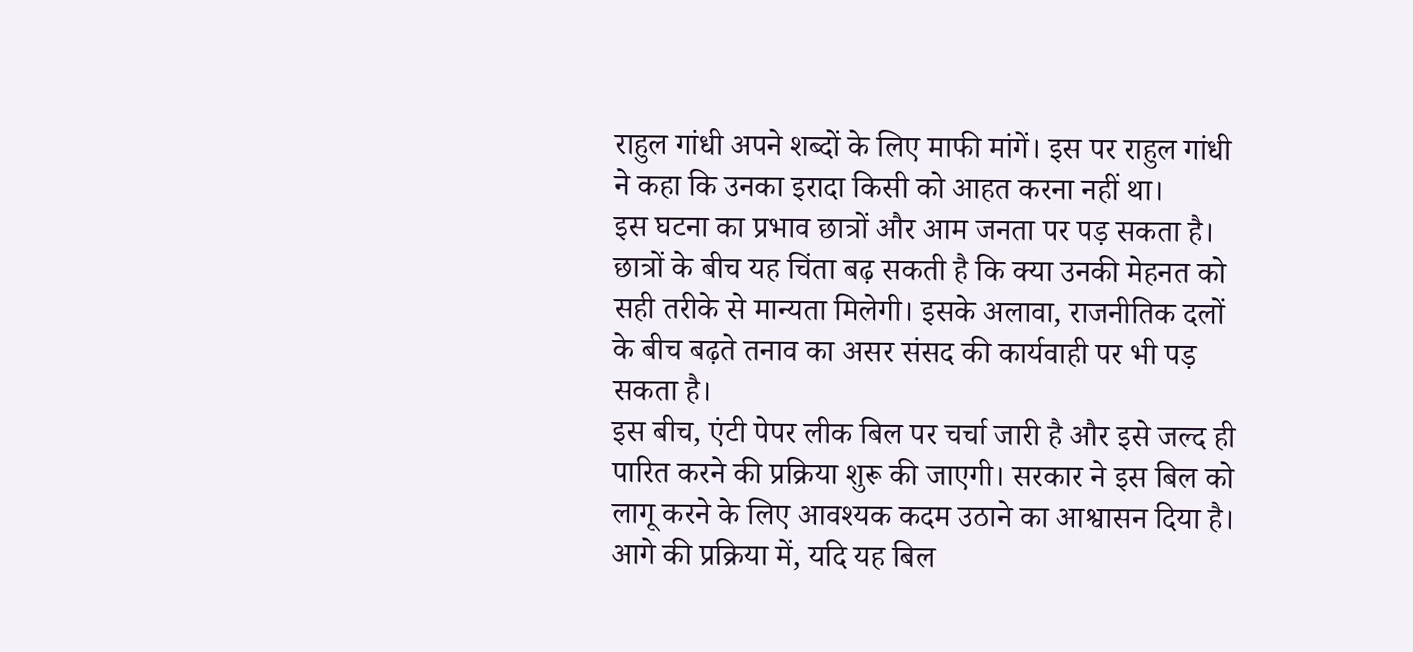राहुल गांधी अपने शब्दों के लिए माफी मांगें। इस पर राहुल गांधी ने कहा कि उनका इरादा किसी को आहत करना नहीं था।
इस घटना का प्रभाव छात्रों और आम जनता पर पड़ सकता है। छात्रों के बीच यह चिंता बढ़ सकती है कि क्या उनकी मेहनत को सही तरीके से मान्यता मिलेगी। इसके अलावा, राजनीतिक दलों के बीच बढ़ते तनाव का असर संसद की कार्यवाही पर भी पड़ सकता है।
इस बीच, एंटी पेपर लीक बिल पर चर्चा जारी है और इसे जल्द ही पारित करने की प्रक्रिया शुरू की जाएगी। सरकार ने इस बिल को लागू करने के लिए आवश्यक कदम उठाने का आश्वासन दिया है।
आगे की प्रक्रिया में, यदि यह बिल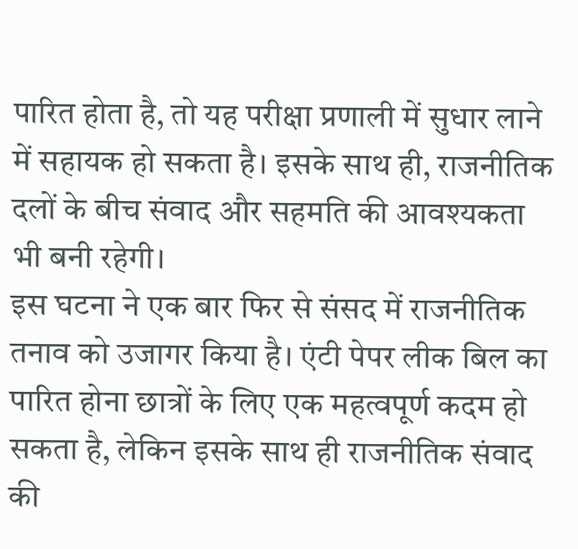पारित होता है, तो यह परीक्षा प्रणाली में सुधार लाने में सहायक हो सकता है। इसके साथ ही, राजनीतिक दलों के बीच संवाद और सहमति की आवश्यकता भी बनी रहेगी।
इस घटना ने एक बार फिर से संसद में राजनीतिक तनाव को उजागर किया है। एंटी पेपर लीक बिल का पारित होना छात्रों के लिए एक महत्वपूर्ण कदम हो सकता है, लेकिन इसके साथ ही राजनीतिक संवाद की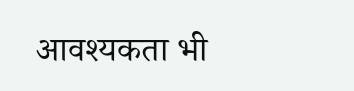आवश्यकता भी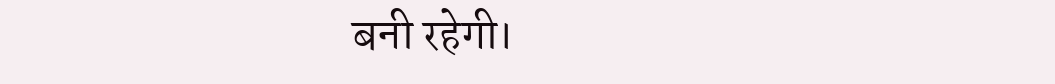बनी रहेगी।